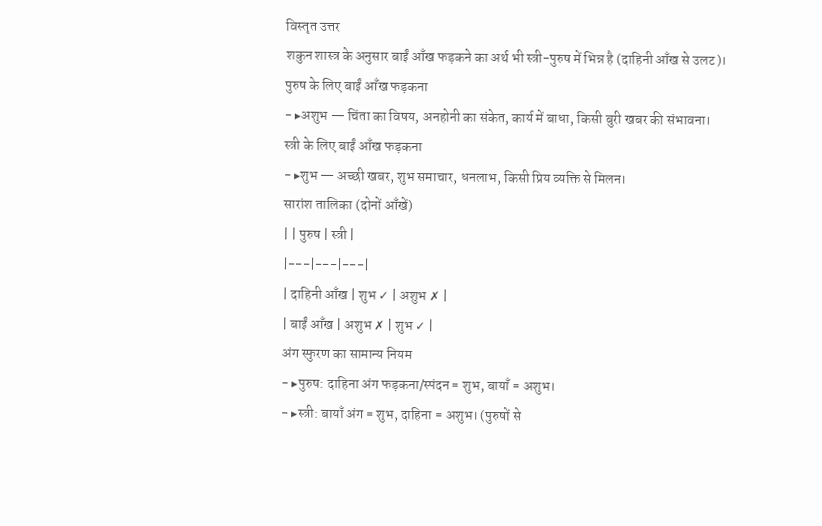विस्तृत उत्तर
शकुन शास्त्र के अनुसार बाईं आँख फड़कने का अर्थ भी स्त्री-पुरुष में भिन्न है (दाहिनी आँख से उलट)।
पुरुष के लिए बाईं आँख फड़कना
- ▸अशुभ — चिंता का विषय, अनहोनी का संकेत, कार्य में बाधा, किसी बुरी खबर की संभावना।
स्त्री के लिए बाईं आँख फड़कना
- ▸शुभ — अच्छी खबर, शुभ समाचार, धनलाभ, किसी प्रिय व्यक्ति से मिलन।
सारांश तालिका (दोनों आँखें)
| | पुरुष | स्त्री |
|---|---|---|
| दाहिनी आँख | शुभ ✓ | अशुभ ✗ |
| बाईं आँख | अशुभ ✗ | शुभ ✓ |
अंग स्फुरण का सामान्य नियम
- ▸पुरुष: दाहिना अंग फड़कना/स्पंदन = शुभ, बायाँ = अशुभ।
- ▸स्त्री: बायाँ अंग = शुभ, दाहिना = अशुभ। (पुरुषों से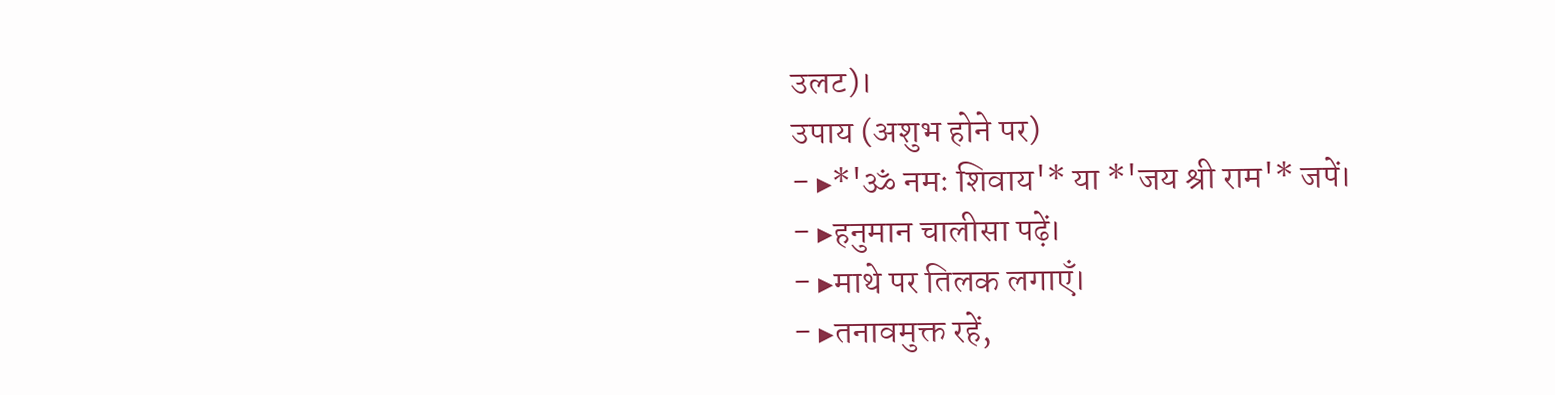उलट)।
उपाय (अशुभ होने पर)
- ▸*'ॐ नमः शिवाय'* या *'जय श्री राम'* जपें।
- ▸हनुमान चालीसा पढ़ें।
- ▸माथे पर तिलक लगाएँ।
- ▸तनावमुक्त रहें,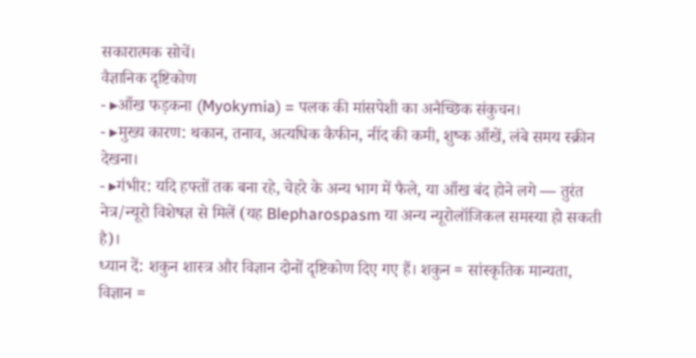सकारात्मक सोचें।
वैज्ञानिक दृष्टिकोण
- ▸आँख फड़कना (Myokymia) = पलक की मांसपेशी का अनैच्छिक संकुचन।
- ▸मुख्य कारण: थकान, तनाव, अत्यधिक कैफीन, नींद की कमी, शुष्क आँखें, लंबे समय स्क्रीन देखना।
- ▸गंभीर: यदि हफ्तों तक बना रहे, चेहरे के अन्य भाग में फैले, या आँख बंद होने लगे — तुरंत नेत्र/न्यूरो विशेषज्ञ से मिलें (यह Blepharospasm या अन्य न्यूरोलॉजिकल समस्या हो सकती है)।
ध्यान दें: शकुन शास्त्र और विज्ञान दोनों दृष्टिकोण दिए गए हैं। शकुन = सांस्कृतिक मान्यता, विज्ञान =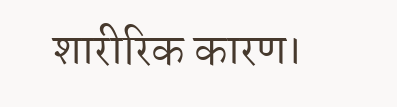शारीरिक कारण।